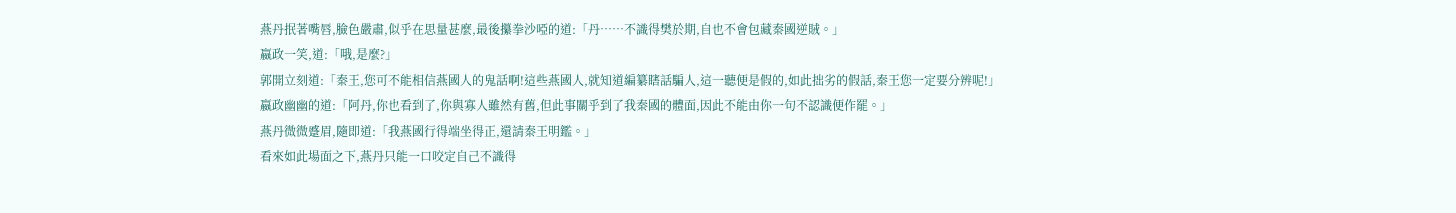燕丹抿著嘴唇,臉色嚴肅,似乎在思量甚麼,最後攥拳沙啞的道:「丹……不識得樊於期,自也不會包藏秦國逆賊。」
嬴政一笑,道:「哦,是麼?」
郭開立刻道:「秦王,您可不能相信燕國人的鬼話啊!這些燕國人,就知道編纂瞎話騙人,這一聽便是假的,如此拙劣的假話,秦王您一定要分辨呢!」
嬴政幽幽的道:「阿丹,你也看到了,你與寡人雖然有舊,但此事關乎到了我秦國的體面,因此不能由你一句不認識便作罷。」
燕丹微微蹙眉,隨即道:「我燕國行得端坐得正,還請秦王明鑑。」
看來如此場面之下,燕丹只能一口咬定自己不識得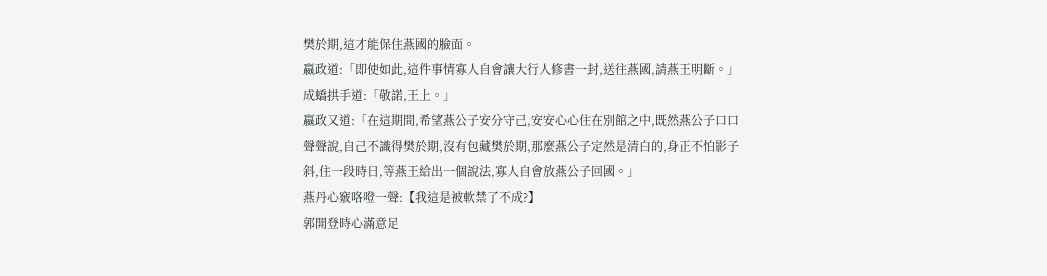樊於期,這才能保住燕國的臉面。
嬴政道:「即使如此,這件事情寡人自會讓大行人修書一封,送往燕國,請燕王明斷。」
成蟜拱手道:「敬諾,王上。」
嬴政又道:「在這期間,希望燕公子安分守己,安安心心住在別館之中,既然燕公子口口聲聲說,自己不識得樊於期,沒有包藏樊於期,那麼燕公子定然是清白的,身正不怕影子斜,住一段時日,等燕王給出一個說法,寡人自會放燕公子回國。」
燕丹心竅咯噔一聲:【我這是被軟禁了不成?】
郭開登時心滿意足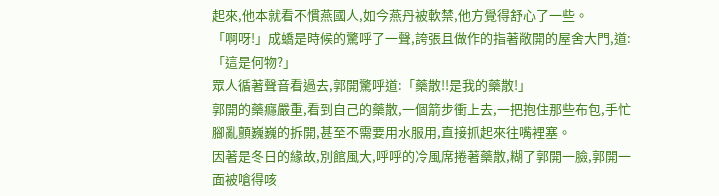起來,他本就看不慣燕國人,如今燕丹被軟禁,他方覺得舒心了一些。
「啊呀!」成蟜是時候的驚呼了一聲,誇張且做作的指著敞開的屋舍大門,道:「這是何物?」
眾人循著聲音看過去,郭開驚呼道:「藥散!!是我的藥散!」
郭開的藥癮嚴重,看到自己的藥散,一個箭步衝上去,一把抱住那些布包,手忙腳亂顫巍巍的拆開,甚至不需要用水服用,直接抓起來往嘴裡塞。
因著是冬日的緣故,別館風大,呼呼的冷風席捲著藥散,糊了郭開一臉,郭開一面被嗆得咳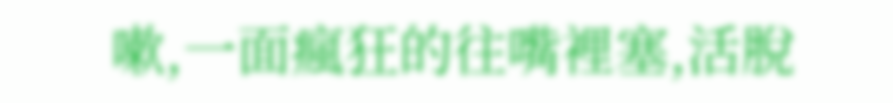嗽,一面瘋狂的往嘴裡塞,活脫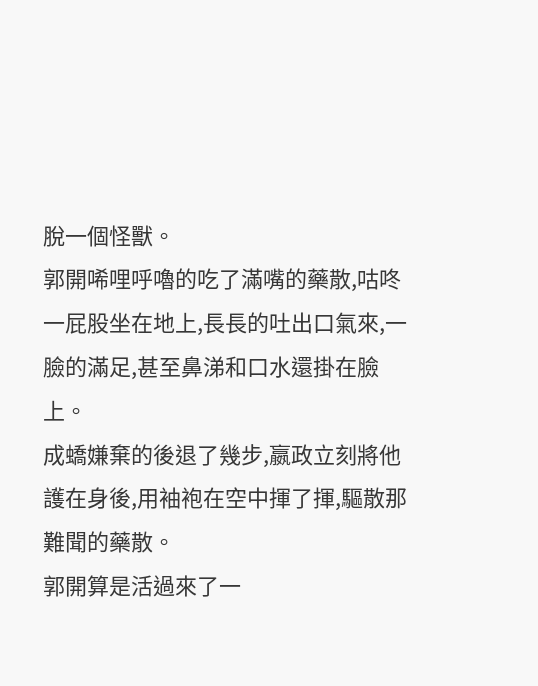脫一個怪獸。
郭開唏哩呼嚕的吃了滿嘴的藥散,咕咚一屁股坐在地上,長長的吐出口氣來,一臉的滿足,甚至鼻涕和口水還掛在臉上。
成蟜嫌棄的後退了幾步,嬴政立刻將他護在身後,用袖袍在空中揮了揮,驅散那難聞的藥散。
郭開算是活過來了一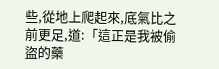些,從地上爬起來,底氣比之前更足,道:「這正是我被偷盜的藥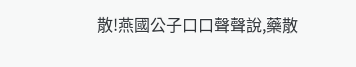散!燕國公子口口聲聲說,藥散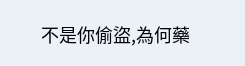不是你偷盜,為何藥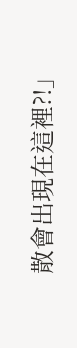散會出現在這裡?!」